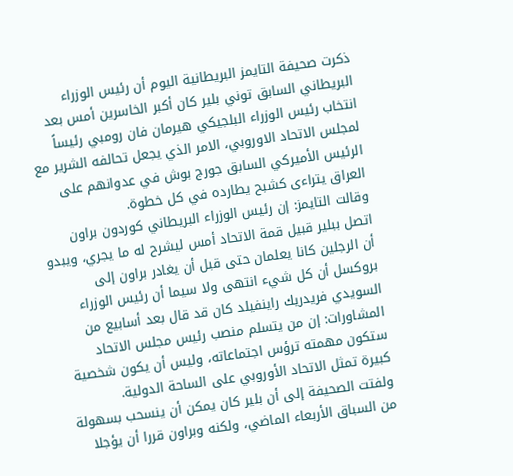ذكرت صحيفة التايمز البريطانية اليوم أن رئيس الوزراء البريطاني السابق توني بلير كان أكبر الخاسرين أمس بعد انتخاب رئيس الوزراء البلجيكي هيرمان فان رومبي رئيساً لمجلس الاتحاد الاوروبي، الامر الذي يجعل تحالفه الشرير مع الرئيس الأميركي السابق جورج بوش في عدوانهم على العراق يتراءى كشبح يطارده في كل خطوة.
وقالت التايمز: إن رئيس الوزراء البريطاني كوردون براون اتصل ببلير قبيل قمة الاتحاد أمس ليشرح له ما يجري، ويبدو أن الرجلين كانا يعلمان حتى قبل أن يغادر براون إلى بروكسل أن كل شيء انتهى ولا سيما أن رئيس الوزراء السويدي فريدريك راينفيلد كان قد قال بعد أسابيع من المشاورات: إن من يتسلم منصب رئيس مجلس الاتحاد ستكون مهمته ترؤس اجتماعاته، وليس أن يكون شخصية كبيرة تمثل الاتحاد الأوروبي على الساحة الدولية.
ولفتت الصحيفة إلى أن بلير كان يمكن أن ينسحب بسهولة من السباق الأربعاء الماضي، ولكنه وبراون قررا أن يؤجلا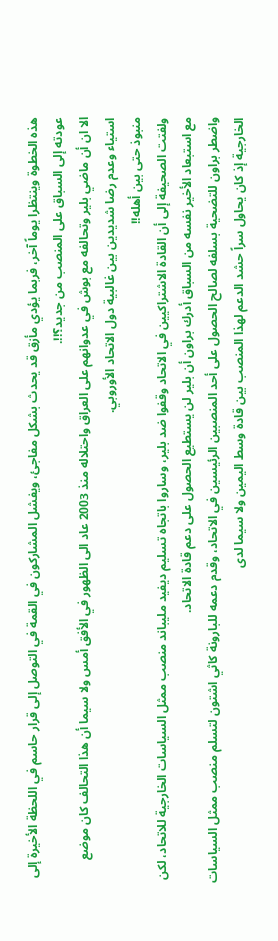هذه الخطوة وينتظرا يوماً آخر، فربما يؤدي مأزق قد يحدث بشكل مفاجئ، ويفشل المشاركون في القمة في التوصل إلى قرار حاسم في اللحظة الأخيرة إلى عودته إلى السباق على المنصب من جديد؟!!.
الا ان أن ماضي بلير وتحالفه مع بوش في عدوانهم على العراق واحتلاله منذ 2003 عاد الى الظهور في الأفق أمس ولا سيما أن هذا التحالف كان موضع استياء وعدم رضا شديدين بين غالبية دول الاتحاد الأوروبي.
منبوذ حتى بين أهله!!
ولفتت الصحيفة إلى أن القادة الاشتراكيين في الاتحاد وقفوا ضد بلير، وساروا باتجاه تسليم ديفيد مليباند منصب ممثل السياسات الخارجية للاتحاد، لكن مع استبعاد الأخير نفسه من السباق أدرك براون أن بلير لن يستطيع الحصول على دعم قادة الاتحاد.
واضطر براون للتضحية بسلفه لصالح الحصول على أحد المنصبين الرئيسين في الاتحاد، وقدم دعمه للبارونة كاثي اشتون لتسلم منصب ممثل السياسات الخارجية إذ كان يحاول سراً حشد الدعم لهذا المنصب بين قادة وسط اليمين ولا سيما لدى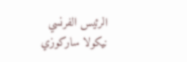الرئيس الفرنسي نيكولا ساركوزي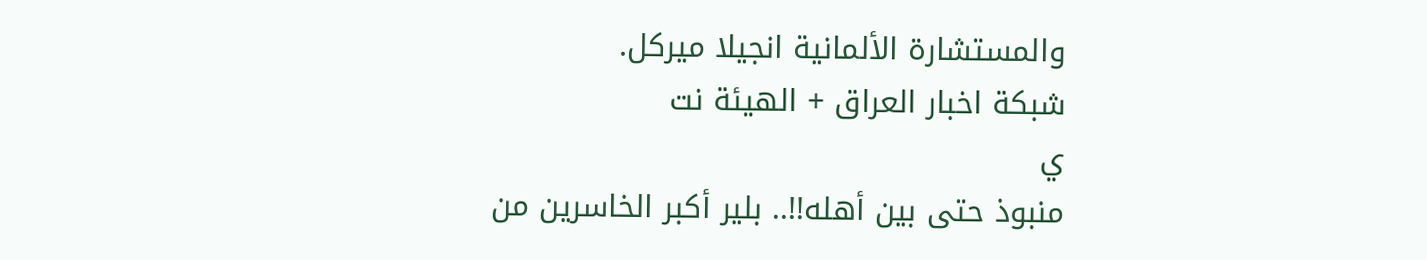والمستشارة الألمانية انجيلا ميركل.
شبكة اخبار العراق + الهيئة نت
ي
منبوذ حتى بين أهله!!.. بلير أكبر الخاسرين من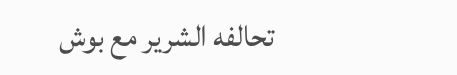تحالفه الشرير مع بوش